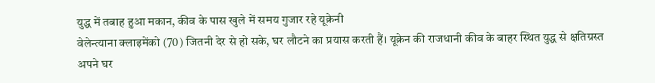युद्ध में तबाह हुआ मकान, कीव के पास खुले में समय गुजार रहे यूक्रेनी
वेलेन्त्याना क्लाइमेंको (70) जितनी देर से हो सके, घर लौटने का प्रयास करती हैं। यूक्रेन की राजधानी कीव के बाहर स्थित युद्ध से क्षतिग्रस्त अपने घर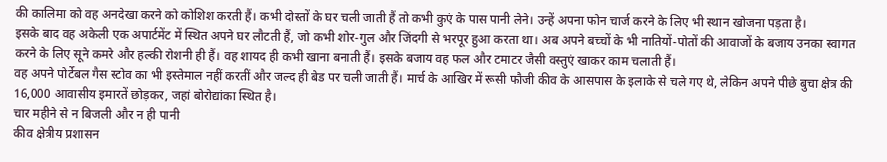की कालिमा को वह अनदेखा करने को कोशिश करती हैं। कभी दोस्तों के घर चली जाती हैं तो कभी कुएं के पास पानी लेने। उन्हें अपना फोन चार्ज करने के लिए भी स्थान खोजना पड़ता है।
इसके बाद वह अकेली एक अपार्टमेंट में स्थित अपने घर लौटती हैं, जो कभी शोर-गुल और जिंदगी से भरपूर हुआ करता था। अब अपने बच्चों के भी नातियों-पोतों की आवाजों के बजाय उनका स्वागत करने के लिए सूने कमरे और हल्की रोशनी ही हैं। वह शायद ही कभी खाना बनाती हैं। इसके बजाय वह फल और टमाटर जैसी वस्तुएं खाकर काम चलाती हैं।
वह अपने पोर्टेबल गैस स्टोव का भी इस्तेमाल नहीं करतीं और जल्द ही बेड पर चली जाती हैं। मार्च के आखिर में रूसी फौजी कीव के आसपास के इलाके से चले गए थे, लेकिन अपने पीछे बुचा क्षेत्र की 16,000 आवासीय इमारतें छोड़कर, जहां बोरोद्यांका स्थित है।
चार महीने से न बिजली और न ही पानी
कीव क्षेत्रीय प्रशासन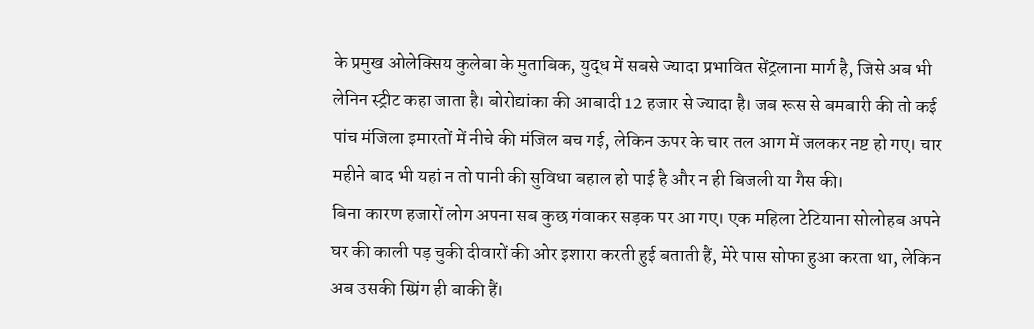के प्रमुख ओलेक्सिय कुलेबा के मुताबिक, युद्ध में सबसे ज्यादा प्रभावित सेंट्रलाना मार्ग है, जिसे अब भी लेनिन स्ट्रीट कहा जाता है। बोरोद्यांका की आबादी 12 हजार से ज्यादा है। जब रूस से बमबारी की तो कई पांच मंजिला इमारतों में नीचे की मंजिल बच गई, लेकिन ऊपर के चार तल आग में जलकर नष्ट हो गए। चार महीने बाद भी यहां न तो पानी की सुविधा बहाल हो पाई है और न ही बिजली या गैस की।
बिना कारण हजारों लोग अपना सब कुछ गंवाकर सड़क पर आ गए। एक महिला टेटियाना सोलोहब अपने घर की काली पड़ चुकी दीवारों की ओर इशारा करती हुई बताती हैं, मेरे पास सोफा हुआ करता था, लेकिन अब उसकी स्प्रिंग ही बाकी हैं।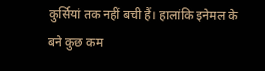कुर्सियां तक नहीं बची हैं। हालांकि इनेमल के बने कुछ कम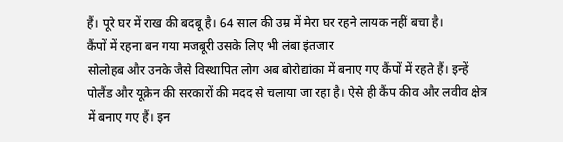हैं। पूरे घर में राख की बदबू है। 64 साल की उम्र में मेरा घर रहने लायक नहीं बचा है।
कैंपों में रहना बन गया मजबूरी उसके लिए भी लंबा इंतजार
सोलोहब और उनके जैसे विस्थापित लोग अब बोरोद्यांका में बनाए गए कैंपों में रहते हैं। इन्हें पोलैंड और यूक्रेन की सरकारों की मदद से चलाया जा रहा है। ऐसे ही कैंप कीव और लवीव क्षेत्र में बनाए गए हैं। इन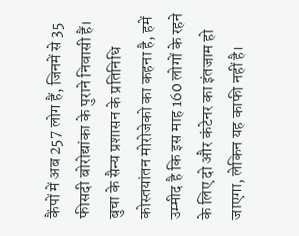कैंपों में अब 257 लोग हैं, जिनमें से 35 फीसदी बोरोद्यांका के पुराने निवासी हैं।
बुचा के सैन्य प्रशासन के प्रतिनिधि कोस्तयांतन मोरोजेको का कहना है, हमें उम्मीद है कि इस माह 160 लोगों के रहने के लिए दो और कंटेनर का इंतजाम हो जाएगा, लेकिन यह काफी नहीं है।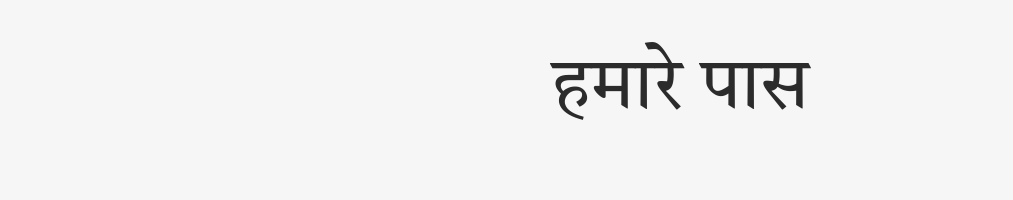हमारे पास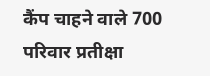कैंप चाहने वाले 700 परिवार प्रतीक्षा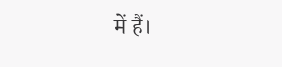में हैं।